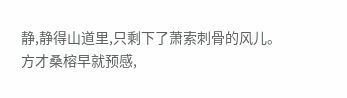静,静得山道里,只剩下了萧索刺骨的风儿。
方才桑榕早就预感,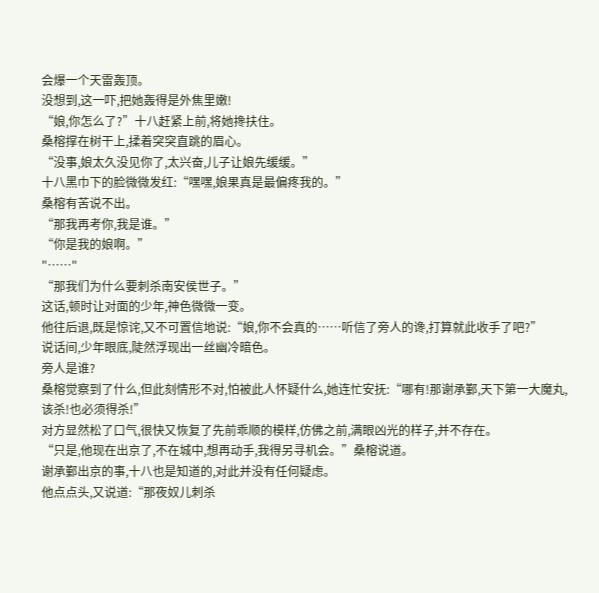会爆一个天雷轰顶。
没想到,这一吓,把她轰得是外焦里嫩!
“娘,你怎么了?”十八赶紧上前,将她搀扶住。
桑榕撑在树干上,揉着突突直跳的眉心。
“没事,娘太久没见你了,太兴奋,儿子让娘先缓缓。”
十八黑巾下的脸微微发红:“嘿嘿,娘果真是最偏疼我的。”
桑榕有苦说不出。
“那我再考你,我是谁。”
“你是我的娘啊。”
"……"
“那我们为什么要刺杀南安侯世子。”
这话,顿时让对面的少年,神色微微一变。
他往后退,既是惊诧,又不可置信地说:“娘,你不会真的……听信了旁人的谗,打算就此收手了吧?”
说话间,少年眼底,陡然浮现出一丝幽冷暗色。
旁人是谁?
桑榕觉察到了什么,但此刻情形不对,怕被此人怀疑什么,她连忙安抚:“哪有!那谢承鄞,天下第一大魔丸,该杀!也必须得杀!”
对方显然松了口气,很快又恢复了先前乖顺的模样,仿佛之前,满眼凶光的样子,并不存在。
“只是,他现在出京了,不在城中,想再动手,我得另寻机会。”桑榕说道。
谢承鄞出京的事,十八也是知道的,对此并没有任何疑虑。
他点点头,又说道:“那夜奴儿刺杀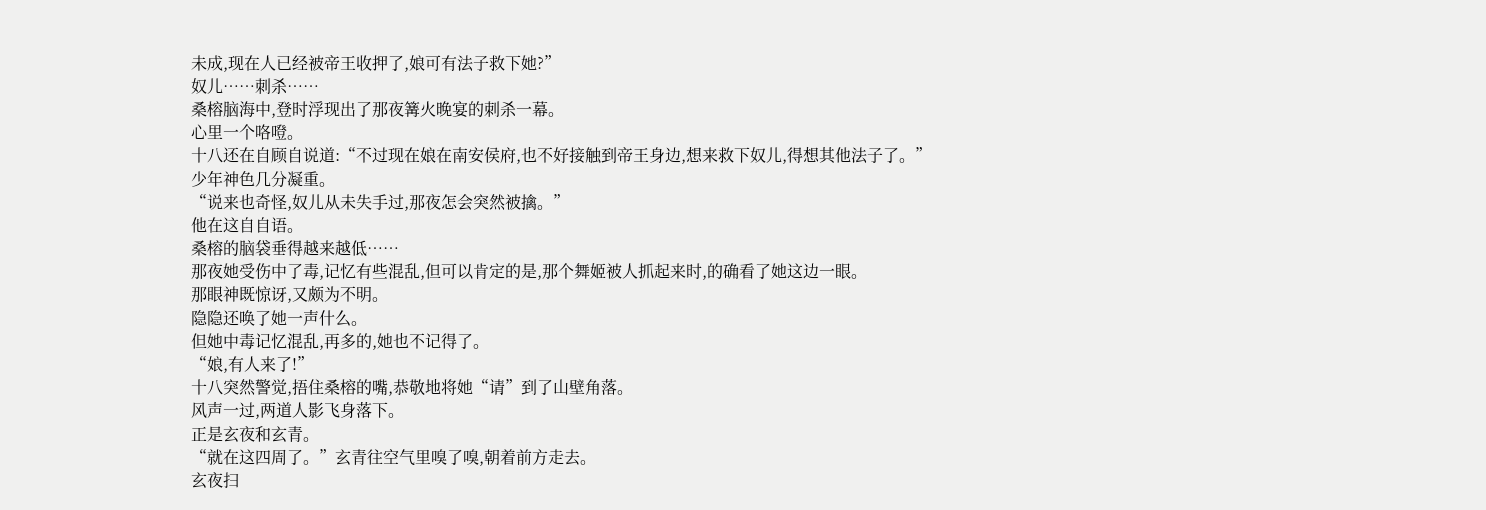未成,现在人已经被帝王收押了,娘可有法子救下她?”
奴儿……刺杀……
桑榕脑海中,登时浮现出了那夜篝火晚宴的刺杀一幕。
心里一个咯噔。
十八还在自顾自说道:“不过现在娘在南安侯府,也不好接触到帝王身边,想来救下奴儿,得想其他法子了。”
少年神色几分凝重。
“说来也奇怪,奴儿从未失手过,那夜怎会突然被擒。”
他在这自自语。
桑榕的脑袋垂得越来越低……
那夜她受伤中了毒,记忆有些混乱,但可以肯定的是,那个舞姬被人抓起来时,的确看了她这边一眼。
那眼神既惊讶,又颇为不明。
隐隐还唤了她一声什么。
但她中毒记忆混乱,再多的,她也不记得了。
“娘,有人来了!”
十八突然警觉,捂住桑榕的嘴,恭敬地将她“请”到了山壁角落。
风声一过,两道人影飞身落下。
正是玄夜和玄青。
“就在这四周了。”玄青往空气里嗅了嗅,朝着前方走去。
玄夜扫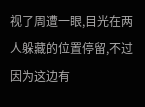视了周遭一眼,目光在两人躲藏的位置停留,不过因为这边有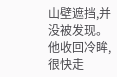山壁遮挡,并没被发现。
他收回冷眸,很快走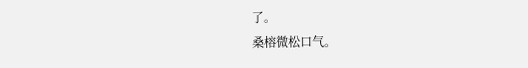了。
桑榕微松口气。